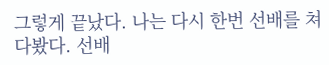그렇게 끝났다. 나는 다시 한번 선배를 쳐다봤다. 선배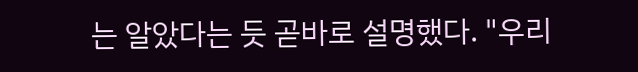는 알았다는 듯 곧바로 설명했다. "우리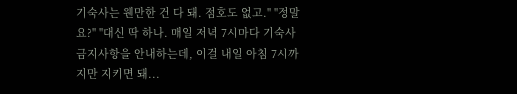기숙사는 웬만한 건 다 돼. 점호도 없고." "정말요?" "대신 딱 하나. 매일 저녁 7시마다 기숙사 금지사항을 안내하는데, 이걸 내일 아침 7시까지만 지키면 돼...